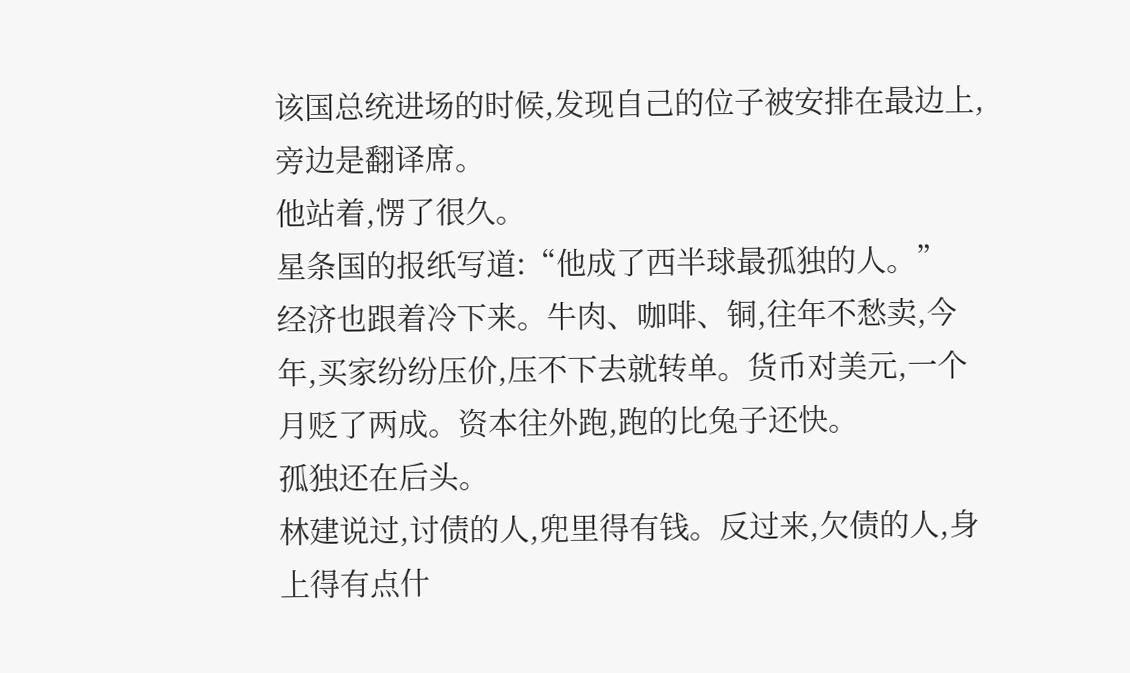该国总统进场的时候,发现自己的位子被安排在最边上,旁边是翻译席。
他站着,愣了很久。
星条国的报纸写道:“他成了西半球最孤独的人。”
经济也跟着冷下来。牛肉、咖啡、铜,往年不愁卖,今年,买家纷纷压价,压不下去就转单。货币对美元,一个月贬了两成。资本往外跑,跑的比兔子还快。
孤独还在后头。
林建说过,讨债的人,兜里得有钱。反过来,欠债的人,身上得有点什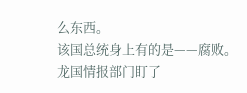么东西。
该国总统身上有的是——腐败。
龙国情报部门盯了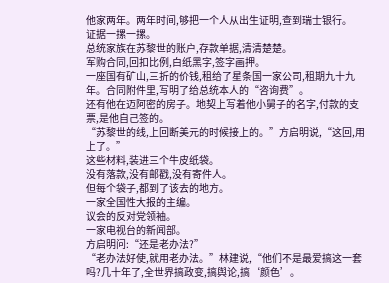他家两年。两年时间,够把一个人从出生证明,查到瑞士银行。
证据一摞一摞。
总统家族在苏黎世的账户,存款单据,清清楚楚。
军购合同,回扣比例,白纸黑字,签字画押。
一座国有矿山,三折的价钱,租给了星条国一家公司,租期九十九年。合同附件里,写明了给总统本人的“咨询费”。
还有他在迈阿密的房子。地契上写着他小舅子的名字,付款的支票,是他自己签的。
“苏黎世的线,上回断美元的时候接上的。”方启明说,“这回,用上了。”
这些材料,装进三个牛皮纸袋。
没有落款,没有邮戳,没有寄件人。
但每个袋子,都到了该去的地方。
一家全国性大报的主编。
议会的反对党领袖。
一家电视台的新闻部。
方启明问:“还是老办法?”
“老办法好使,就用老办法。”林建说,“他们不是最爱搞这一套吗?几十年了,全世界搞政变,搞舆论,搞‘颜色’。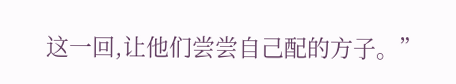这一回,让他们尝尝自己配的方子。”